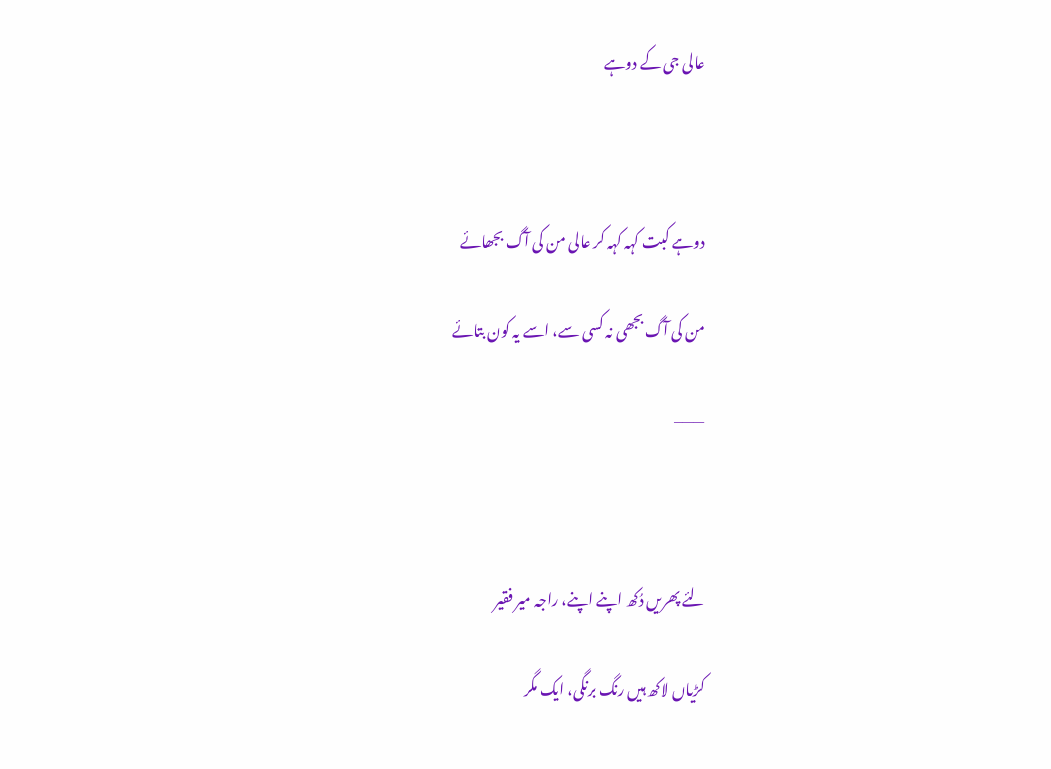عالی جی کے دوہے



دوہے کبت کہہ کہہ کر عالی من کی آگ بجھائے

من کی آگ بجھی نہ کسی سے، اسے یہ کون بتائے

——–



لئے پھریں دُکھ اپنے اپنے، راجہ میر فقیر

کڑیاں لاکھ ہیں رنگ برنگی، ایک مگر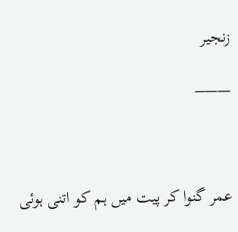زنجیر

——–



عمر گنوا کر پیت میں ہم کو اتنی ہوئی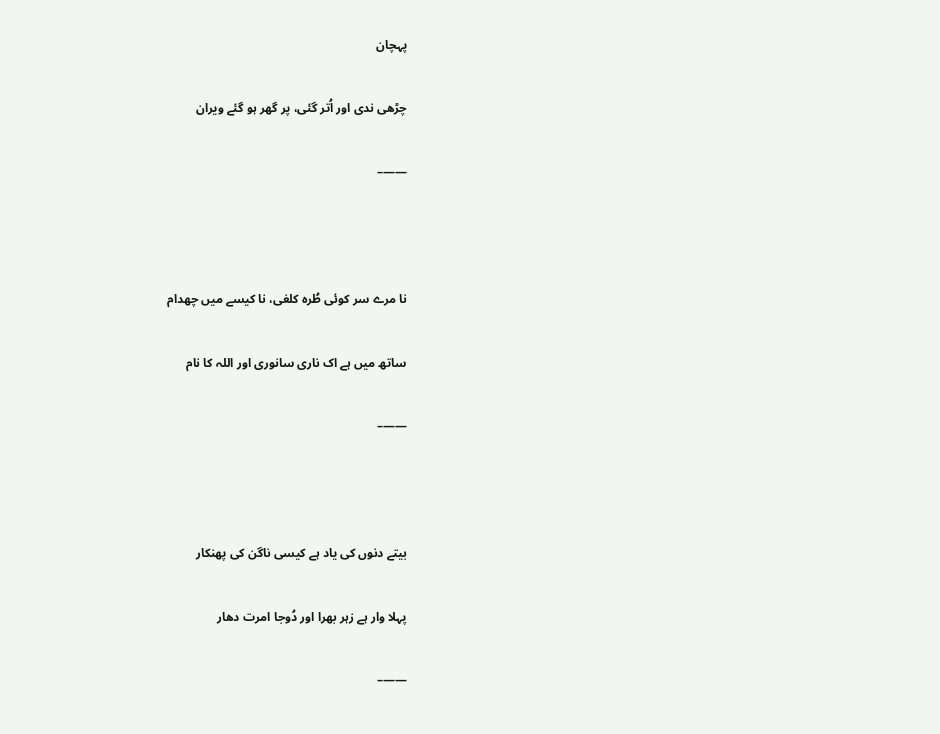پہچان

چڑھی ندی اور اُتر گئی، پر گھر ہو گئے ویران

——–



نا مرے سر کوئی طُرہ کلغی، نا کیسے میں چھدام

ساتھ میں ہے اک ناری سانوری اور اللہ کا نام

——–



بیتے دنوں کی یاد ہے کیسی ناگن کی پھنکار

پہلا وار ہے زہر بھرا اور دُوجا امرت دھار

——–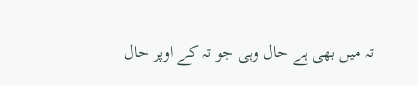تہ میں بھی ہے حال وہی جو تہ کے اوپر حال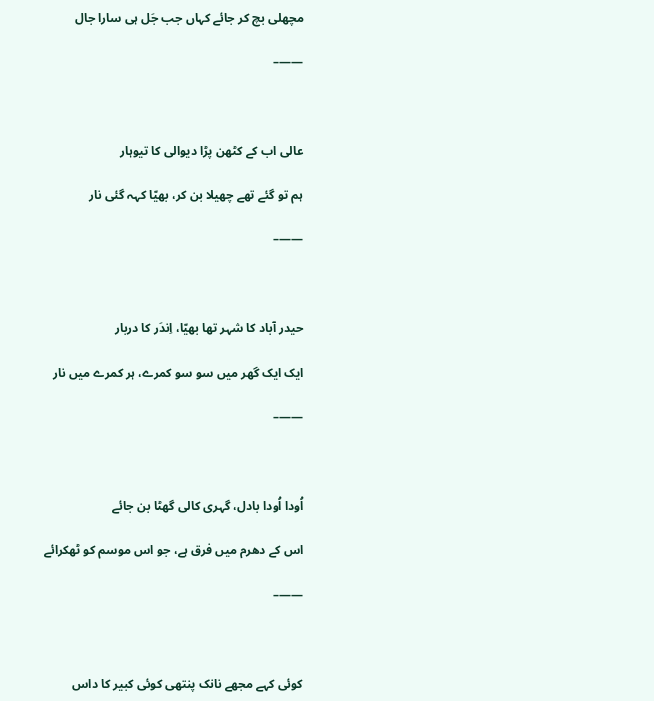مچھلی بچ کر جائے کہاں جب جَل ہی سارا جال

——–



عالی اب کے کٹھن پڑا دیوالی کا تیوہار

ہم تو گئے تھے چھیلا بن کر، بھیّا کہہ گئی نار

——–



حیدر آباد کا شہر تھا بھیّا، اِندَر کا دربار

ایک ایک گھر میں سو سو کمرے، ہر کمرے میں نار

——–



اُودا اُودا بادل، گہری کالی گھٹا بن جائے

اس کے دھرم میں فرق ہے، جو اس موسم کو ٹھکرائے

——–



کوئی کہے مجھے نانک پنتھی کوئی کبیر کا داس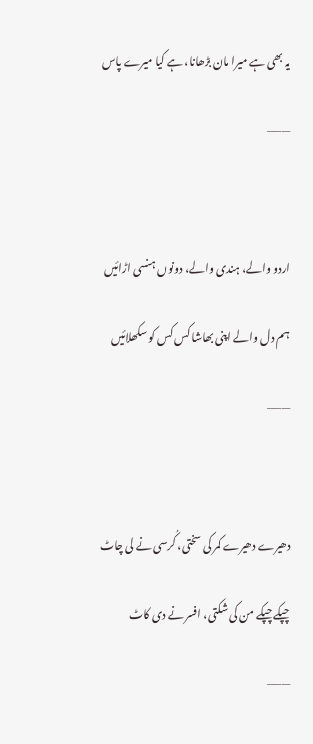یہ بھی ہے میرا مان بڑھانا، ہے کیا میرے پاس

——–



اردو والے، ہندی والے، دونوں ہنسی اڑائیں

ہم دل والے اپنی بھاشا کس کس کو سکھلائیں

——–



دھیرے دھیرے کمر کی سختی، کُرسی نے لی چاٹ

چپکے چپکے من کی شکتی، افسر نے دی کاٹ

——–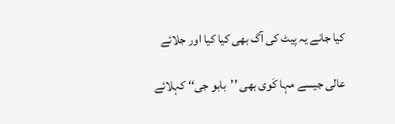کیا جانے یہ پیٹ کی آگ بھی کیا کیا اور جلائے

عالی جیسے مہا کَوی بھی ’’بابو جی‘‘ کہلائے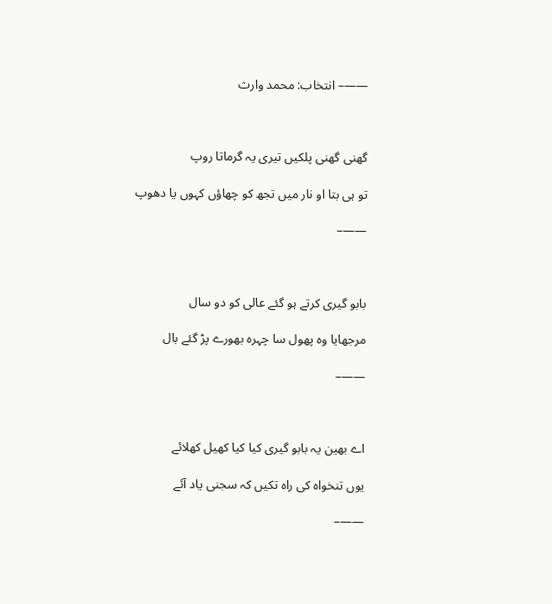——– انتخاب: محمد وارث



گھنی گھنی پلکیں تیری یہ گرماتا روپ

تو ہی بتا او نار میں تجھ کو چھاؤں کہوں یا دھوپ

——–



بابو گیری کرتے ہو گئے عالی کو دو سال

مرجھایا وہ پھول سا چہرہ بھورے پڑ گئے بال

——–



اے بھین یہ بابو گیری کیا کیا کھیل کھلائے

یوں تنخواہ کی راہ تکیں کہ سجنی یاد آئے

——–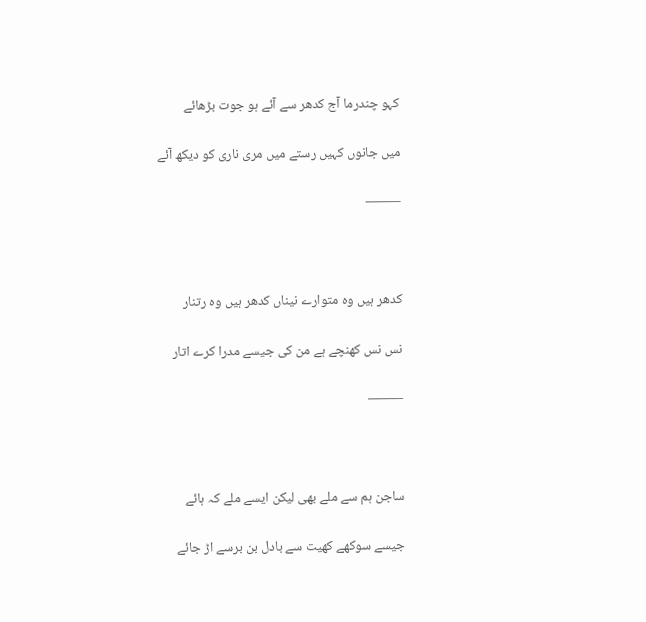کہو چندرما آج کدھر سے آئے ہو جوت بڑھائے

میں جانوں کہیں رستے میں مری ناری کو دیکھ آئے

——–



کدھر ہیں وہ متوارے نیناں کدھر ہیں وہ رتنار

نس نس کھنچے ہے من کی جیسے مدرا کرے اتار

——–



ساجن ہم سے ملے بھی لیکن ایسے ملے کہ ہائے

جیسے سوکھے کھیت سے بادل بن برسے اڑ جائے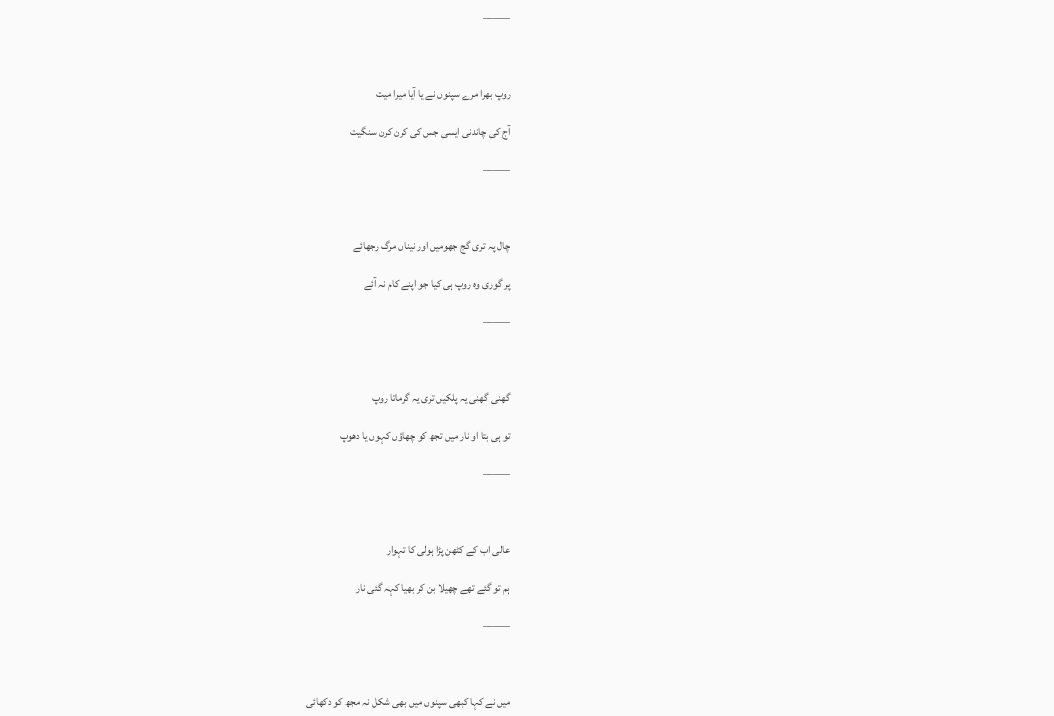——–



روپ بھرا مرے سپنوں نے یا آیا میرا میت

آج کی چاندنی ایسی جس کی کرن کرن سنگیت

——–



چال پہ تری گج جھومیں اور نیناں مرگ رجھائے

پر گوری وہ روپ ہی کیا جو اپنے کام نہ آئے

——–



گھنی گھنی یہ پلکیں تری یہ گرماتا روپ

تو ہی بتا او نار میں تجھ کو چھاؤں کہوں یا دھوپ

——–



عالی اب کے کٹھن پڑا ہولی کا تہوار

ہم تو گئے تھے چھیلا بن کر بھیا کہہ گئی نار

——–



میں نے کہا کبھی سپنوں میں بھی شکل نہ مجھ کو دکھائی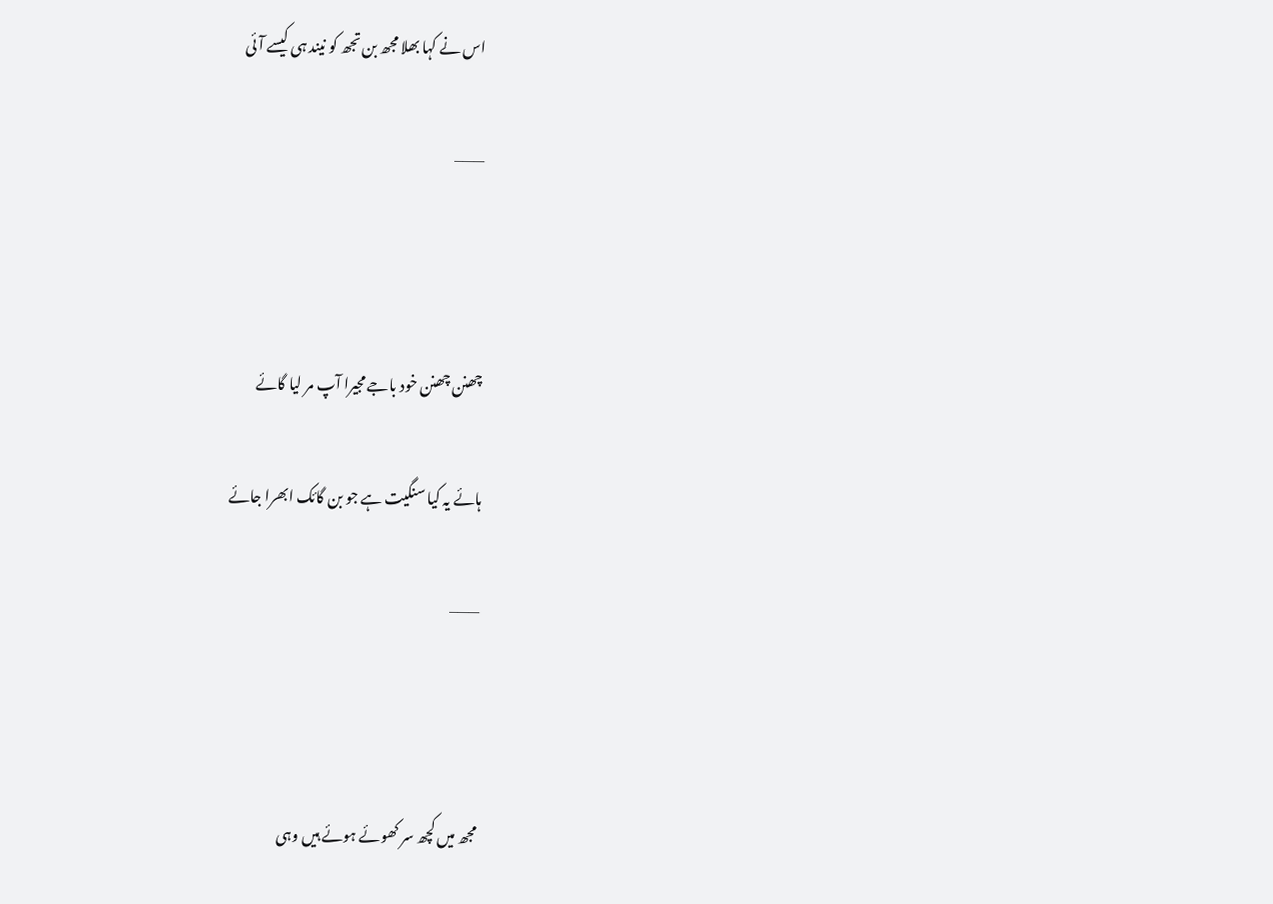اس نے کہا بھلا مجھ بن تجھ کو نیند ہی کیسے آئی

——–



چھنن چھنن خود باجے مجیرا آپ مر لیا گائے

ہائے یہ کیا سنگیت ہے جو بن گائک ابھرا جائے

——–



مجھ میں کچھ سر کھوئے ہوئے ہیں وہی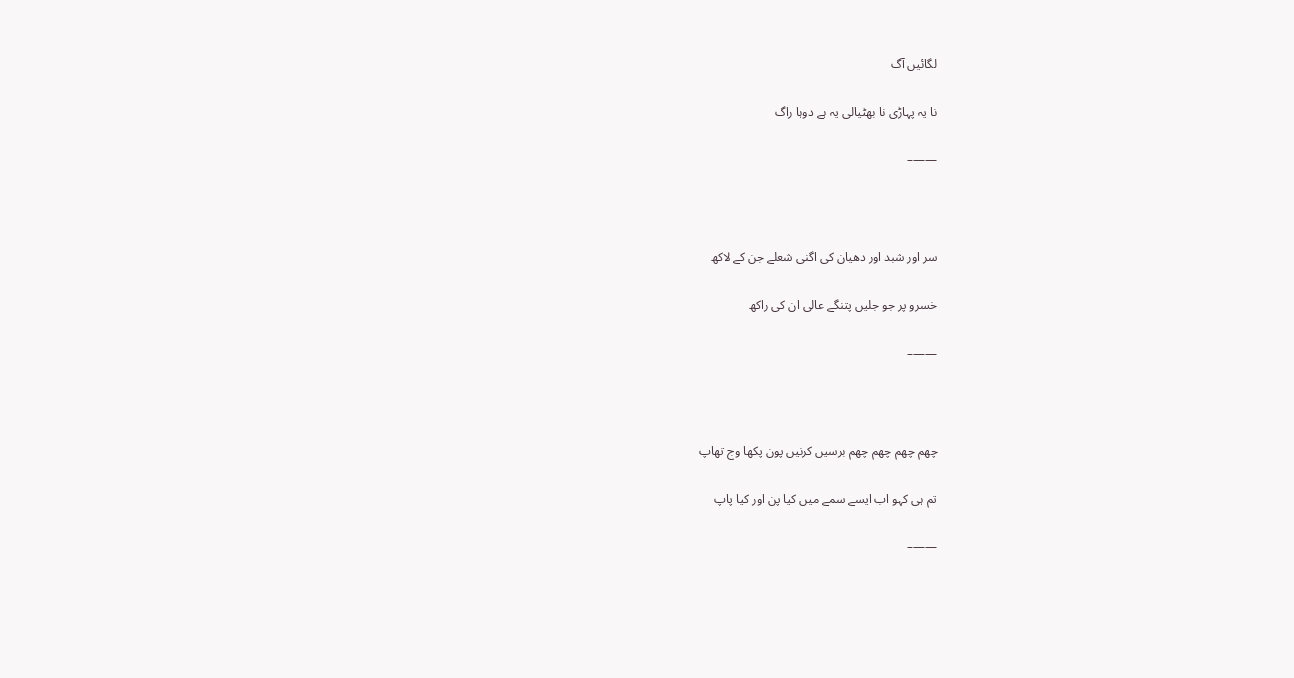لگائیں آگ

نا یہ پہاڑی نا بھٹیالی یہ ہے دوہا راگ

——–



سر اور شبد اور دھیان کی اگنی شعلے جن کے لاکھ

خسرو پر جو جلیں پتنگے عالی ان کی راکھ

——–



چھم چھم چھم چھم برسیں کرنیں پون پکھا وج تھاپ

تم ہی کہو اب ایسے سمے میں کیا پن اور کیا پاپ

——–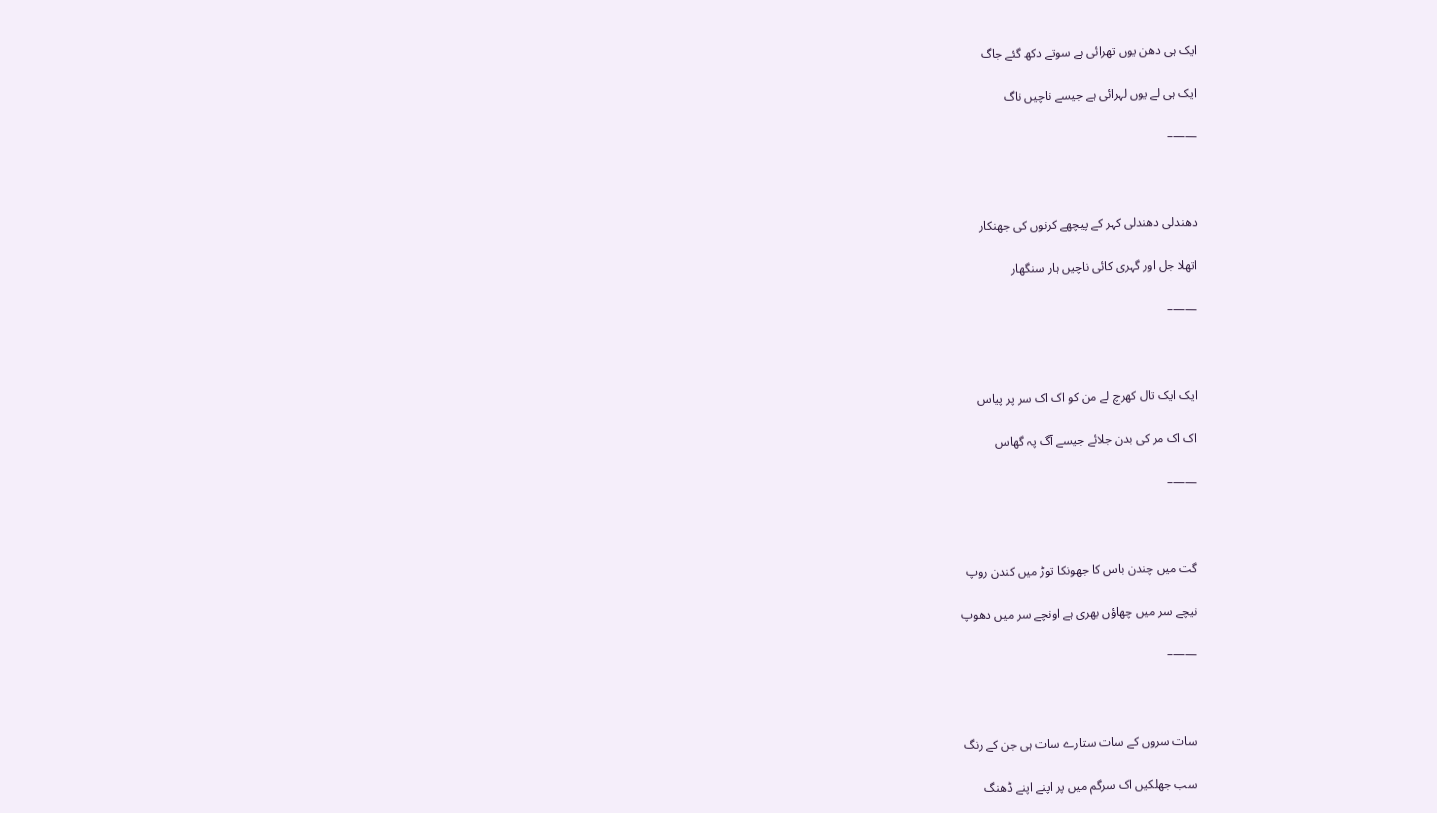ایک ہی دھن یوں تھرائی ہے سوتے دکھ گئے جاگ

ایک ہی لے یوں لہرائی ہے جیسے ناچیں ناگ

——–



دھندلی دھندلی کہر کے پیچھے کرنوں کی جھنکار

اتھلا جل اور گہری کائی ناچیں ہار سنگھار

——–



ایک ایک تال کھرچ لے من کو اک اک سر پر پیاس

اک اک مر کی بدن جلائے جیسے آگ پہ گھاس

——–



گت میں چندن باس کا جھونکا توڑ میں کندن روپ

نیچے سر میں چھاؤں بھری ہے اونچے سر میں دھوپ

——–



سات سروں کے سات ستارے سات ہی جن کے رنگ

سب جھلکیں اک سرگم میں پر اپنے اپنے ڈھنگ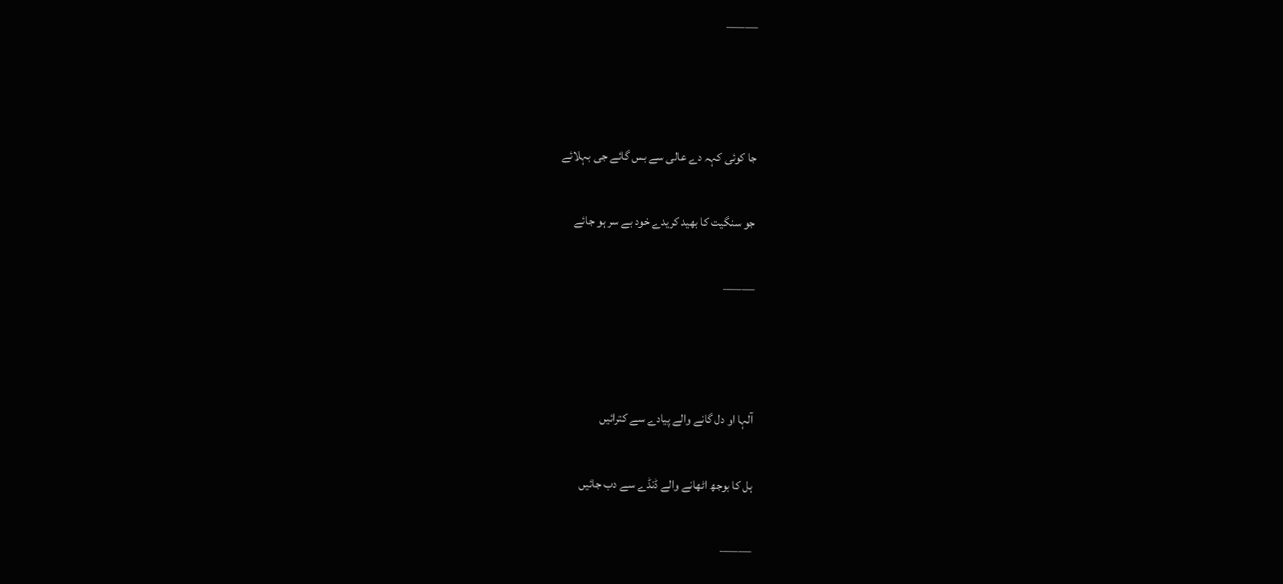——–



جا کوئی کہہ دے عالی سے بس گائے جی بہلائے

جو سنگیت کا بھید کریدے خود بے سر ہو جائے

——–



آلہا او دل گانے والے پیادے سے کترائیں

ہل کا بوجھ اٹھانے والے ڈنڈے سے دب جائیں

——–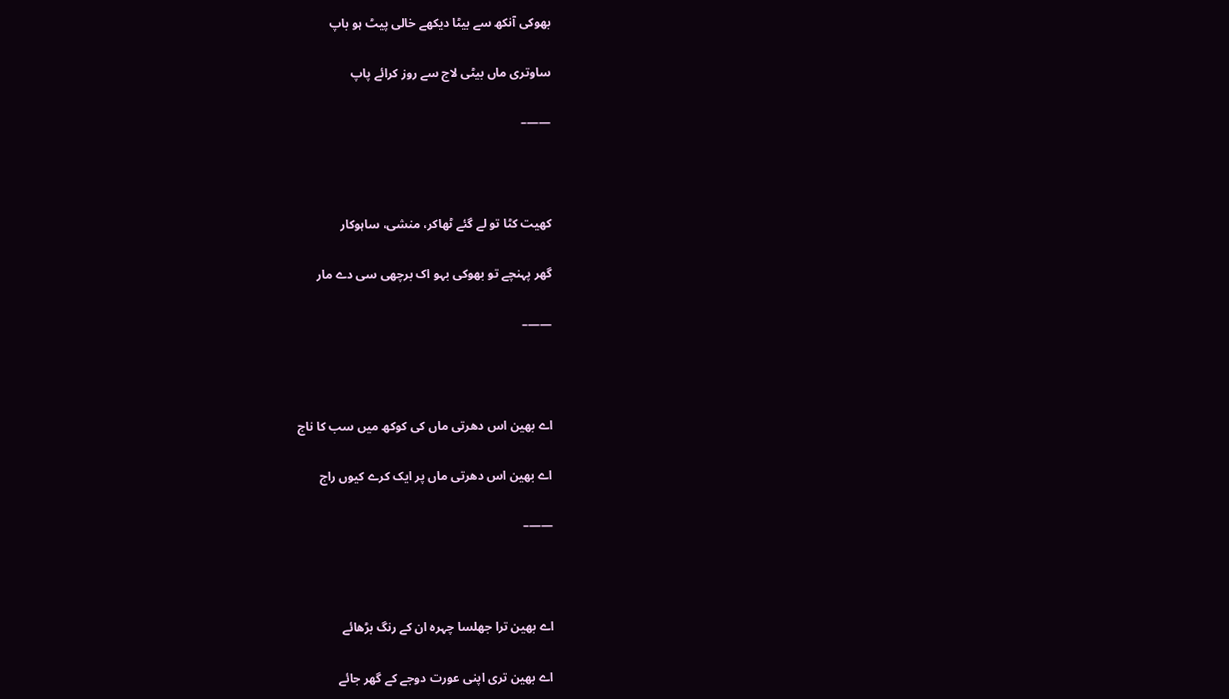بھوکی آنکھ سے بیٹا دیکھے خالی پیٹ ہو باپ

ساوتری ماں بیٹی لاج سے روز کرائے پاپ

——–



کھیت کٹا تو لے گئے ٹھاکر، منشی، ساہوکار

گھر پہنچے تو بھوکی بہو اک برچھی سی دے مار

——–



اے بھین اس دھرتی ماں کی کوکھ میں سب کا ناج

اے بھین اس دھرتی ماں پر ایک کرے کیوں راج

——–



اے بھین ترا جھلسا چہرہ ان کے رنگ بڑھائے

اے بھین تری اپنی عورت دوجے کے گھر جائے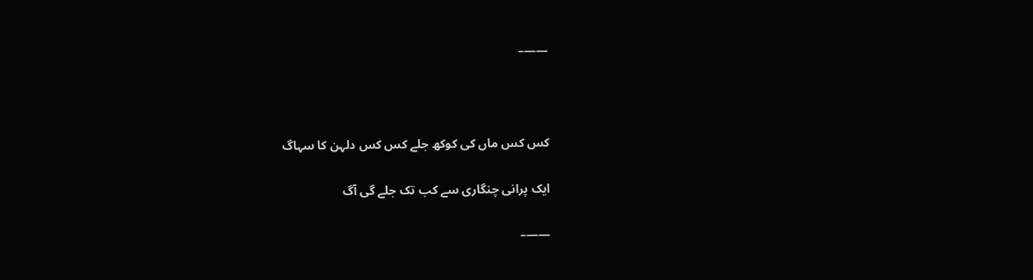——–



کس کس ماں کی کوکھ جلے کس کس دلہن کا سہاگ

ایک پرانی چنگاری سے کب تک جلے گی آگ

——–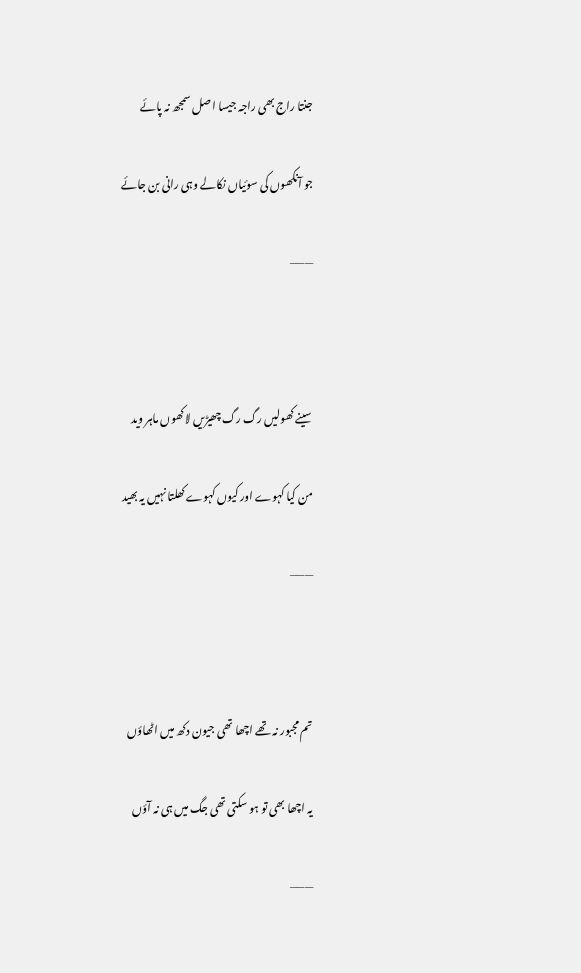جنتا راج بھی راجہ جیسا اصل سمجھ نہ پائے

جو آنکھوں کی سوئیاں نکالے وہی رانی بن جائے

——–



سینے کھولیں رگ رگ چھیڑیں لاکھوں ماہر وید

من کیا کہوے اور کیوں کہوے کھلتا نہیں یہ بھید

——–



تم مجبور نہ تھے اچھا تھی جیون دکھ میں اٹھاؤں

یہ اچھا بھی تو ہو سکتی تھی جگ میں ہی نہ آؤں

——–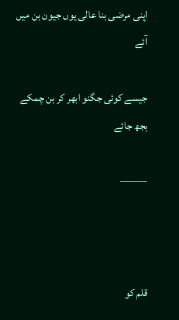اپنی مرضی بنا عالی یوں جیون بن میں آئے

جیسے کوئی جگنو ابھر کر بن چمکے بجھ جائے

——–



قلم کو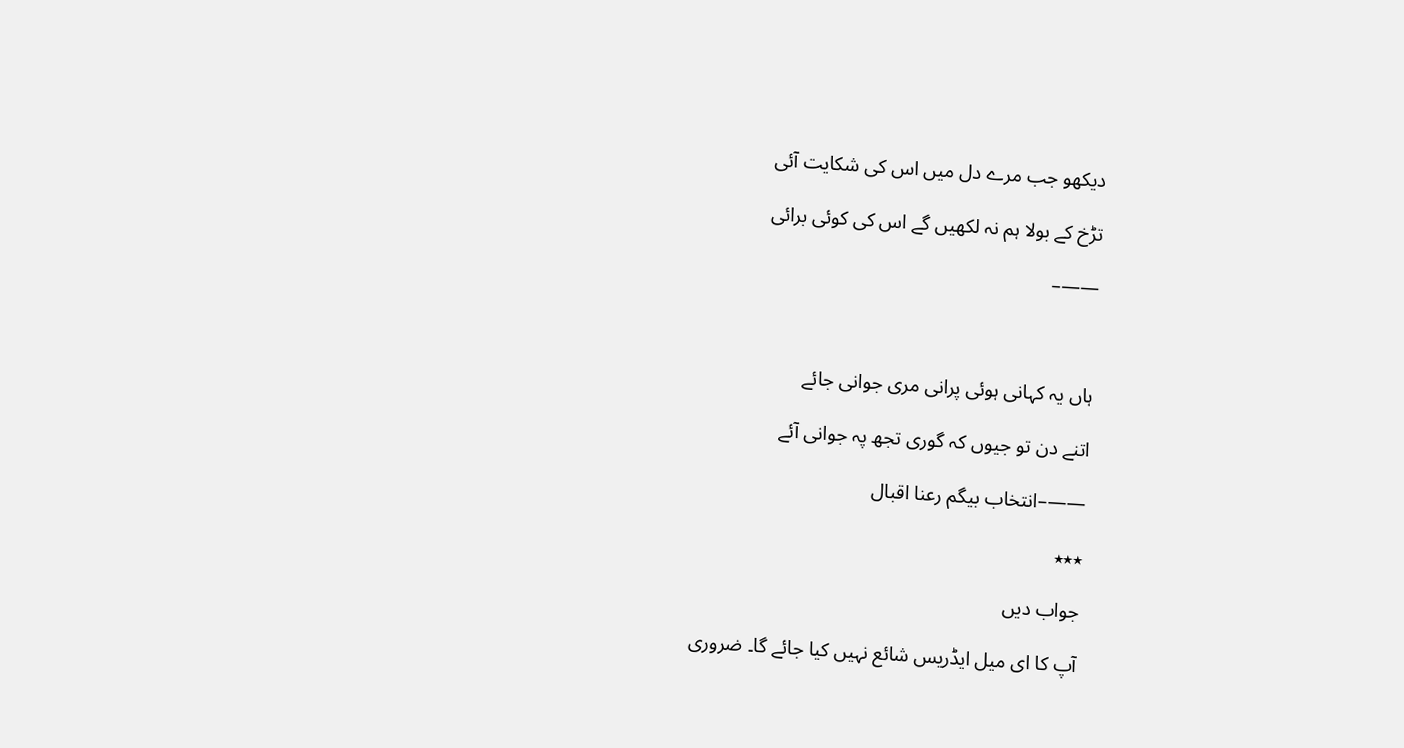دیکھو جب مرے دل میں اس کی شکایت آئی

تڑخ کے بولا ہم نہ لکھیں گے اس کی کوئی برائی

——–



ہاں یہ کہانی ہوئی پرانی مری جوانی جائے

اتنے دن تو جیوں کہ گوری تجھ پہ جوانی آئے

——–انتخاب بیگم رعنا اقبال

٭٭٭

جواب دیں

آپ کا ای میل ایڈریس شائع نہیں کیا جائے گا۔ ضروری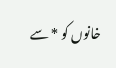خانوں کو * سے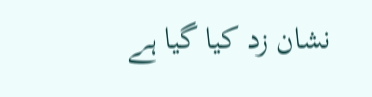نشان زد کیا گیا ہے